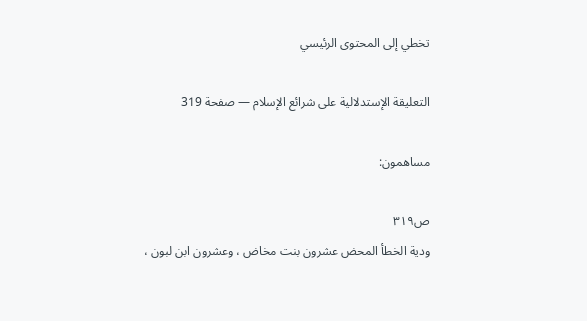تخطي إلى المحتوى الرئيسي

التعليقة الإستدلالية على شرائع الإسلام — صفحة 319

مساهمون:

ص٣١٩
ودية الخطأ المحض عشرون بنت مخاض ، وعشرون ابن لبون ،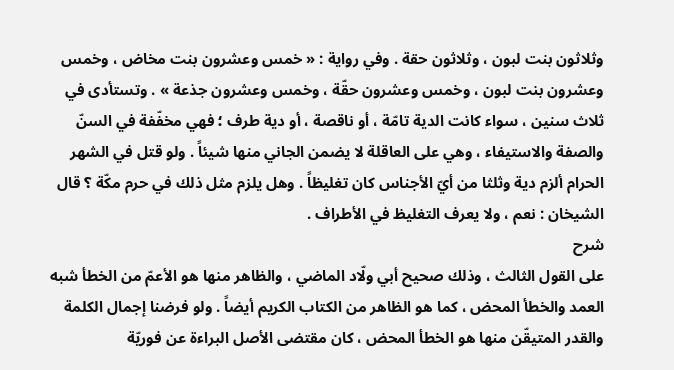وثلاثون بنت لبون ، وثلاثون حقة . وفي رواية : « خمس وعشرون بنت مخاض ، وخمس وعشرون بنت لبون ، وخمس وعشرون حقّة ، وخمس وعشرون جذعة » . وتستأدى في ثلاث سنين ، سواء كانت الدية تامّة ، أو ناقصة ، أو دية طرف ؛ فهي مخفّفة في السنّ والصفة والاستيفاء ، وهي على العاقلة لا يضمن الجاني منها شيئاً . ولو قتل في الشهر الحرام ألزم دية وثلثا من أيّ الأجناس كان تغليظاً . وهل يلزم مثل ذلك في حرم مكّة ؟ قال الشيخان : نعم ، ولا يعرف التغليظ في الأطراف .
شرح
على القول الثالث ، وذلك صحيح أبي ولّاد الماضي ، والظاهر منها هو الأعمّ من الخطأ شبه العمد والخطأ المحض ، كما هو الظاهر من الكتاب الكريم أيضاً . ولو فرضنا إجمال الكلمة والقدر المتيقّن منها هو الخطأ المحض ، كان مقتضى الأصل البراءة عن فوريّة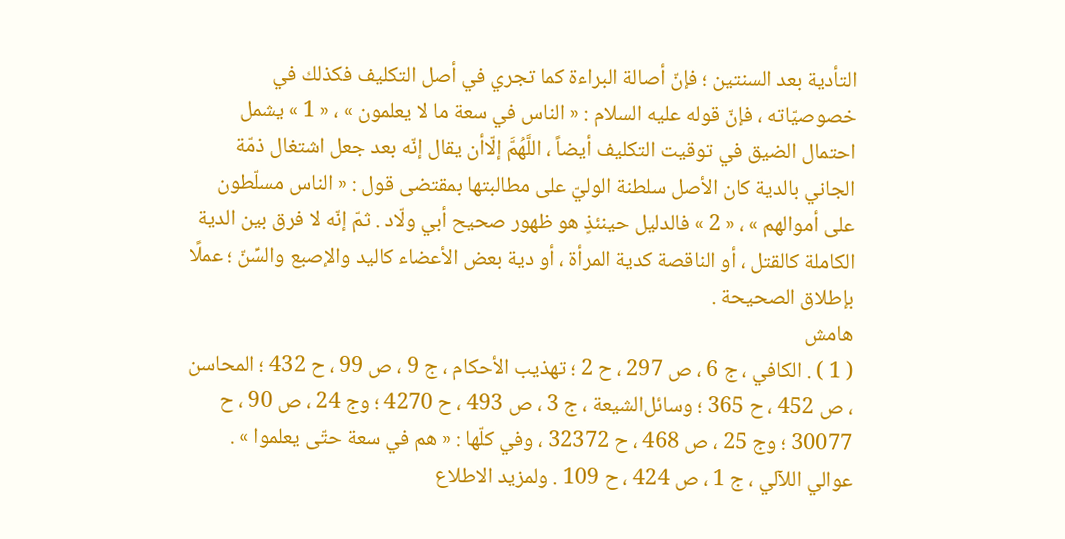التأدية بعد السنتين ؛ فإنّ أصالة البراءة كما تجري في أصل التكليف فكذلك في خصوصيّاته ، فإنّ قوله عليه السلام : « الناس في سعة ما لا يعلمون » ، « 1 » يشمل احتمال الضيق في توقيت التكليف أيضاً ، اللَّهُمَّ إلّاأن يقال إنّه بعد جعل اشتغال ذمّة الجاني بالدية كان الأصل سلطنة الوليّ على مطالبتها بمقتضى قول : « الناس مسلّطون على أموالهم » ، « 2 » فالدليل حينئذٍ هو ظهور صحيح أبي ولّاد . ثمّ إنّه لا فرق بين الدية الكاملة كالقتل ، أو الناقصة كدية المرأة ، أو دية بعض الأعضاء كاليد والإصبع والسِّنّ ؛ عملًا بإطلاق الصحيحة .
هامش
( 1 ) . الكافي ، ج 6 ، ص 297 ، ح 2 ؛ تهذيب الأحكام ، ج 9 ، ص 99 ، ح 432 ؛ المحاسن ، ص 452 ، ح 365 ؛ وسائل‌الشيعة ، ج 3 ، ص 493 ، ح 4270 ؛ وج 24 ، ص 90 ، ح 30077 ؛ وج 25 ، ص 468 ، ح 32372 ، وفي كلّها : « هم في سعة حتّى يعلموا » . عوالي اللآلي ، ج 1 ، ص 424 ، ح 109 . ولمزيد الاطلاع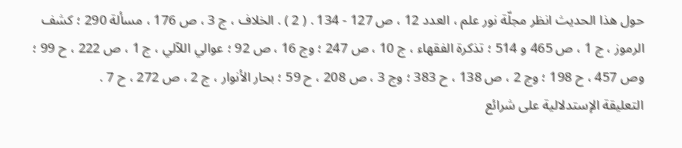حول هذا الحديث انظر مجلّة نور علم ، العدد 12 ، ص 127 - 134 . ( 2 ) . الخلاف ، ج 3 ، ص 176 ، مسألة 290 ؛ كشف الرموز ، ج 1 ، ص 465 و 514 ؛ تذكرة الفقهاء ، ج 10 ، ص 247 ؛ وج 16 ، ص 92 ؛ عوالي اللآلي ، ج 1 ، ص 222 ، ح 99 ؛ وص 457 ، ح 198 ؛ وج 2 ، ص 138 ، ح 383 ؛ وج 3 ، ص 208 ، ح 59 ؛ بحار الأنوار ، ج 2 ، ص 272 ، ح 7 .
التعليقة الإستدلالية على شرائع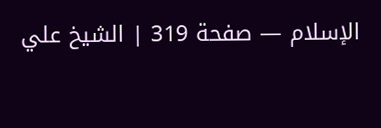الإسلام — صفحة 319 | الشيخ علي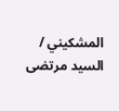المشكيني / السيد مرتضى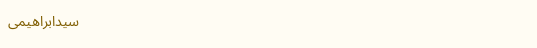سيدابراهيمى